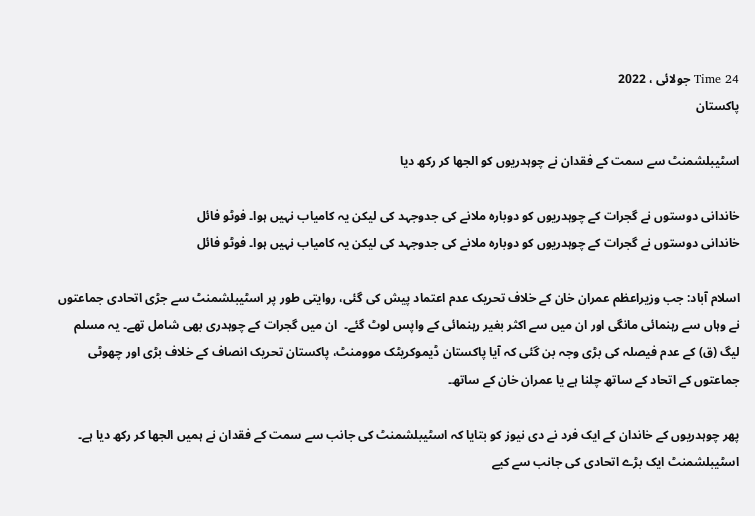Time 24 جولائی ، 2022
پاکستان

اسٹیبلشمنٹ سے سمت کے فقدان نے چوہدریوں کو الجھا کر رکھ دیا

خاندانی دوستوں نے گجرات کے چوہدریوں کو دوبارہ ملانے کی جدوجہد کی لیکن یہ کامیاب نہیں ہوا۔ فوٹو فائل
خاندانی دوستوں نے گجرات کے چوہدریوں کو دوبارہ ملانے کی جدوجہد کی لیکن یہ کامیاب نہیں ہوا۔ فوٹو فائل

اسلام آباد: جب وزیراعظم عمران خان کے خلاف تحریک عدم اعتماد پیش کی گئی، روایتی طور پر اسٹیبلشمنٹ سے جڑی اتحادی جماعتوں نے وہاں سے رہنمائی مانگی اور ان میں سے اکثر بغیر رہنمائی کے واپس لوٹ گئے۔  ان میں گجرات کے چوہدری بھی شامل تھے۔ یہ مسلم لیگ (ق) کے عدم فیصلہ کی بڑی وجہ بن گئی کہ آیا پاکستان ڈیموکریٹک موومنٹ، پاکستان تحریک انصاف کے خلاف بڑی اور چھوٹی جماعتوں کے اتحاد کے ساتھ چلنا ہے یا عمران خان کے ساتھ۔

پھر چوہدریوں کے خاندان کے ایک فرد نے دی نیوز کو بتایا کہ اسٹیبلشمنٹ کی جانب سے سمت کے فقدان نے ہمیں الجھا کر رکھ دیا ہے۔ اسٹیبلشمنٹ ایک بڑے اتحادی کی جانب سے کیے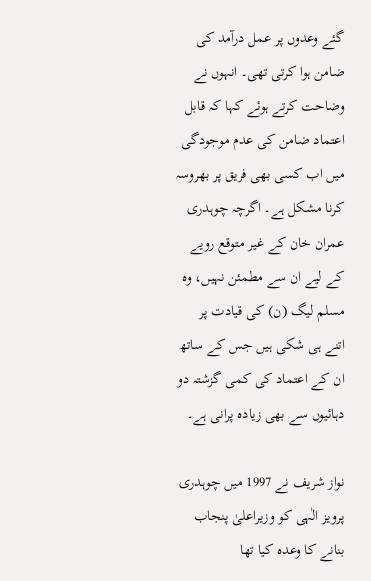گئے وعدوں پر عمل درآمد کی ضامن ہوا کرتی تھی۔ انہوں نے وضاحت کرتے ہوئے کہا کہ قابل اعتماد ضامن کی عدم موجودگی میں اب کسی بھی فریق پر بھروسہ کرنا مشکل ہے۔ اگرچہ چوہدری عمران خان کے غیر متوقع رویے کے لیے ان سے مطمئن نہیں، وہ مسلم لیگ (ن) کی قیادت پر اتنے ہی شکی ہیں جس کے ساتھ ان کے اعتماد کی کمی گزشتہ دو دہائیوں سے بھی زیادہ پرانی ہے۔

نواز شریف نے 1997 میں چوہدری پرویز الٰہی کو وزیراعلیٰ پنجاب بنانے کا وعدہ کیا تھا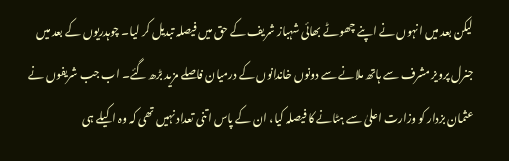لیکن بعد میں انہوں نے اپنے چھوٹے بھائی شہباز شریف کے حق میں فیصلہ تبدیل کر لیا۔ چوہدریوں کے بعد میں جنرل پرویز مشرف سے ہاتھ ملانے سے دونوں خاندانوں کے درمیان فاصلے مزید بڑھ گئے۔ اب جب شریفوں نے عثمان بزدار کو وزارت اعلیٰ سے ہٹانے کا فیصلہ کیا، ان کے پاس اتنی تعداد نہیں تھی کہ وہ اکیلے ہی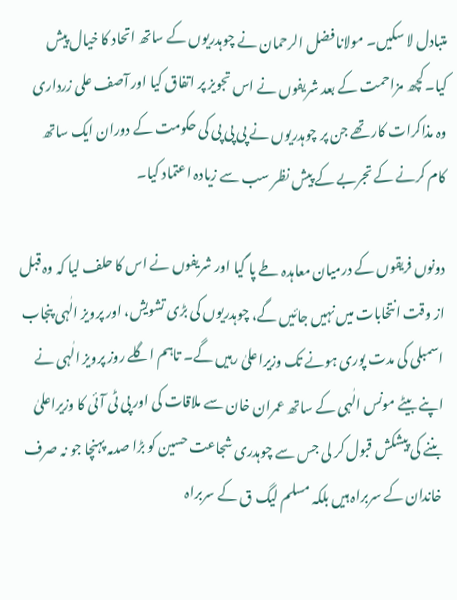متبادل لا سکیں۔ مولانا فضل الرحمان نے چوہدریوں کے ساتھ اتحاد کا خیال پیش کیا۔ کچھ مزاحمت کے بعد شریفوں نے اس تجویز پر اتفاق کیا اور آصف علی زرداری وہ مذاکرات کار تھے جن پر چوہدریوں نے پی پی پی کی حکومت کے دوران ایک ساتھ کام کرنے کے تجربے کے پیش نظر سب سے زیادہ اعتماد کیا۔

دونوں فریقوں کے درمیان معاہدہ طے پا گیا اور شریفوں نے اس کا حلف لیا کہ وہ قبل از وقت انتخابات میں نہیں جائیں گے، چوہدریوں کی بڑی تشویش، اور پرویز الٰہی پنجاب اسمبلی کی مدت پوری ہونے تک وزیراعلیٰ رہیں گے۔ تاہم اگلے روز پرویز الٰہی نے اپنے بیٹے مونس الٰہی کے ساتھ عمران خان سے ملاقات کی اور پی ٹی آئی کا وزیراعلیٰ بننے کی پیشکش قبول کر لی جس سے چوہدری شجاعت حسین کو بڑا صدمہ پہنچا جو نہ صرف خاندان کے سربراہ ہیں بلکہ مسلم لیگ ق کے سربراہ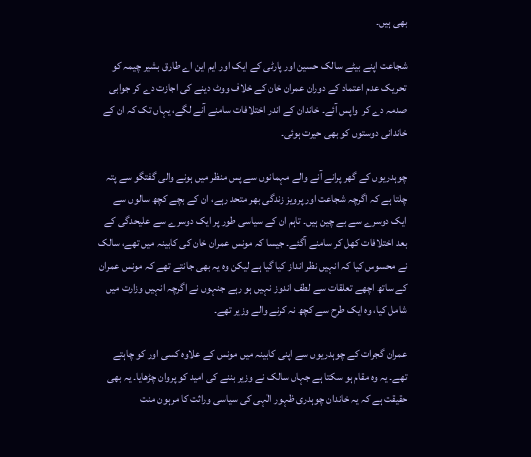بھی ہیں۔

شجاعت اپنے بیٹے سالک حسین اور پارٹی کے ایک اور ایم این اے طارق بشیر چیمہ کو تحریک عدم اعتماد کے دوران عمران خان کے خلاف ووٹ دینے کی اجازت دے کر جوابی صدمہ دے کر  واپس آئے۔ خاندان کے اندر اختلافات سامنے آنے لگے، یہاں تک کہ ان کے خاندانی دوستوں کو بھی حیرت ہوئی۔

چوہدریوں کے گھر پرانے آنے والے مہمانوں سے پس منظر میں ہونے والی گفتگو سے پتہ چلتا ہے کہ اگرچہ شجاعت اور پرویز زندگی بھر متحد رہے، ان کے بچے کچھ سالوں سے ایک دوسرے سے بے چین ہیں۔ تاہم ان کے سیاسی طور پر ایک دوسرے سے علیحدگی کے بعد اختلافات کھل کر سامنے آگئے۔ جیسا کہ مونس عمران خان کی کابینہ میں تھے، سالک نے محسوس کیا کہ انہیں نظر انداز کیا گیا ہے لیکن وہ یہ بھی جانتے تھے کہ مونس عمران کے ساتھ اچھے تعلقات سے لطف اندوز نہیں ہو رہے جنہوں نے اگرچہ انہیں وزارت میں شامل کیا، وہ ایک طرح سے کچھ نہ کرنے والے وزیر تھے۔

عمران گجرات کے چوہدریوں سے اپنی کابینہ میں مونس کے علاوہ کسی اور کو چاہتے تھے۔ یہ وہ مقام ہو سکتا ہے جہاں سالک نے وزیر بننے کی امید کو پروان چڑھایا۔ یہ بھی حقیقت ہے کہ یہ خاندان چوہدری ظہور الٰہی کی سیاسی وراثت کا مرہون منت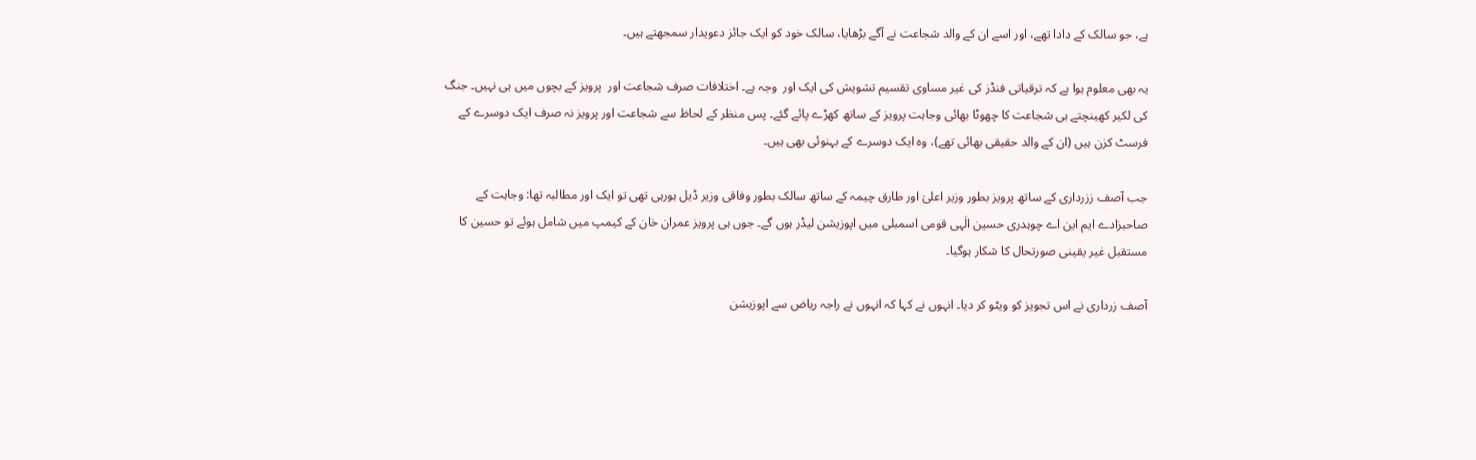ہے، جو سالک کے دادا تھے، اور اسے ان کے والد شجاعت نے آگے بڑھایا، سالک خود کو ایک جائز دعویدار سمجھتے ہیں۔

یہ بھی معلوم ہوا ہے کہ ترقیاتی فنڈز کی غیر مساوی تقسیم تشویش کی ایک اور  وجہ ہے۔ اختلافات صرف شجاعت اور  پرویز کے بچوں میں ہی نہیں۔ جنگ کی لکیر کھینچتے ہی شجاعت کا چھوٹا بھائی وجاہت پرویز کے ساتھ کھڑے پائے گئے۔ پس منظر کے لحاظ سے شجاعت اور پرویز نہ صرف ایک دوسرے کے فرسٹ کزن ہیں (ان کے والد حقیقی بھائی تھے)، وہ ایک دوسرے کے بہنوئی بھی ہیں۔

جب آصف ززرداری کے ساتھ پرویز بطور وزیر اعلیٰ اور طارق چیمہ کے ساتھ سالک بطور وفاقی وزیر ڈیل ہورہی تھی تو ایک اور مطالبہ تھا: وجاہت کے صاحبزادے ایم این اے چوہدری حسین الٰہی قومی اسمبلی میں اپوزیشن لیڈر ہوں گے۔ جوں ہی پرویز عمران خان کے کیمپ میں شامل ہوئے تو حسین کا مستقبل غیر یقینی صورتحال کا شکار ہوگیا۔

آصف زرداری نے اس تجویز کو ویٹو کر دیا۔ انہوں نے کہا کہ انہوں نے راجہ ریاض سے اپوزیشن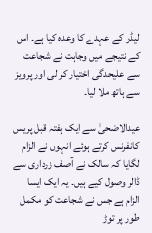لیڈر کے عہدے کا وعدہ کیا ہے۔ اس کے نتیجے میں وجاہت نے شجاعت سے علیحدگی اختیار کر لی اور پرویز سے ہاتھ ملا لیا۔

عیدالاضحیٰ سے ایک ہفتہ قبل پریس کانفرنس کرتے ہوئے انہوں نے الزام لگایا کہ سالک نے آصف زرداری سے ڈالر وصول کیے ہیں۔ یہ ایک ایسا الزام ہے جس نے شجاعت کو مکمل طور پر توڑ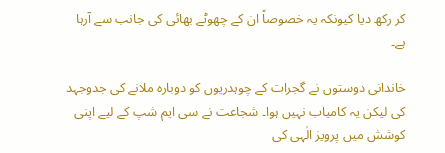کر رکھ دیا کیونکہ یہ خصوصاً ان کے چھوٹے بھائی کی جانب سے آرہا ہے۔

خاندانی دوستوں نے گجرات کے چوہدریوں کو دوبارہ ملانے کی جدوجہد کی لیکن یہ کامیاب نہیں ہوا۔ شجاعت نے سی ایم شپ کے لیے اپنی کوشش میں پرویز الٰہی کی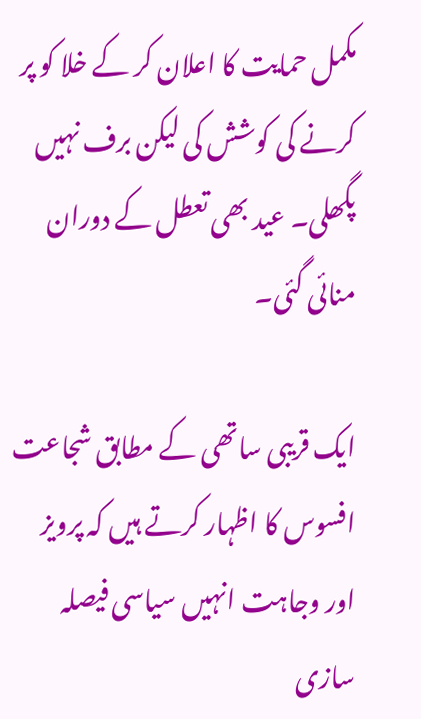مکمل حمایت کا اعلان کر کے خلا کو پر کرنے کی کوشش کی لیکن برف نہیں پگھلی۔ عید بھی تعطل کے دوران منائی گئی۔

ایک قریبی ساتھی کے مطابق شجاعت افسوس کا اظہار کرتے ہیں کہ پرویز اور وجاہت انہیں سیاسی فیصلہ سازی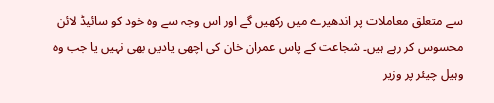سے متعلق معاملات پر اندھیرے میں رکھیں گے اور اس وجہ سے وہ خود کو سائیڈ لائن محسوس کر رہے ہیں۔ شجاعت کے پاس عمران خان کی اچھی یادیں بھی نہیں یا جب وہ وہیل چیئر پر وزیر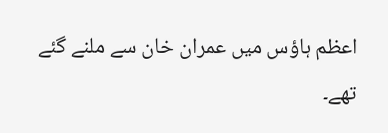اعظم ہاؤس میں عمران خان سے ملنے گئے تھے۔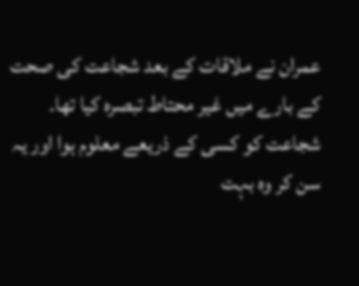عمران نے ملاقات کے بعد شجاعت کی صحت کے بارے میں غیر محتاط تبصرہ کیا تھا۔ شجاعت کو کسی کے ذریعے معلوم ہوا اور یہ سن کر وہ بہت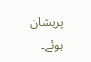پریشان ہوئے۔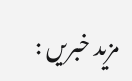مزید خبریں :